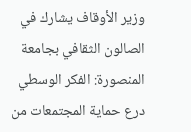وزير الأوقاف يشارك في الصالون الثقافي بجامعة المنصورة: الفكر الوسطي درع حماية المجتمعات من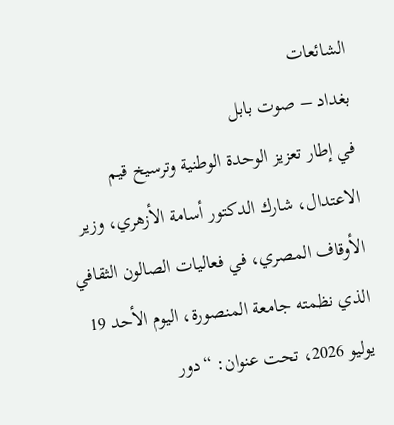الشائعات
بغداد – صوت بابل
في إطار تعزيز الوحدة الوطنية وترسيخ قيم الاعتدال، شارك الدكتور أسامة الأزهري، وزير الأوقاف المصري، في فعاليات الصالون الثقافي الذي نظمته جامعة المنصورة، اليوم الأحد 19 يوليو 2026، تحت عنوان: “دور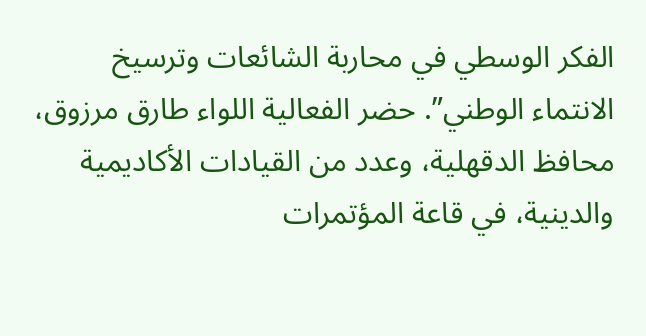الفكر الوسطي في محاربة الشائعات وترسيخ الانتماء الوطني”. حضر الفعالية اللواء طارق مرزوق، محافظ الدقهلية، وعدد من القيادات الأكاديمية والدينية، في قاعة المؤتمرات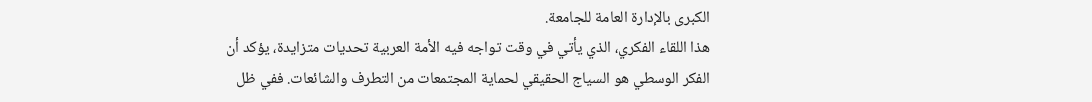الكبرى بالإدارة العامة للجامعة.
هذا اللقاء الفكري، الذي يأتي في وقت تواجه فيه الأمة العربية تحديات متزايدة، يؤكد أن الفكر الوسطي هو السياج الحقيقي لحماية المجتمعات من التطرف والشائعات. ففي ظل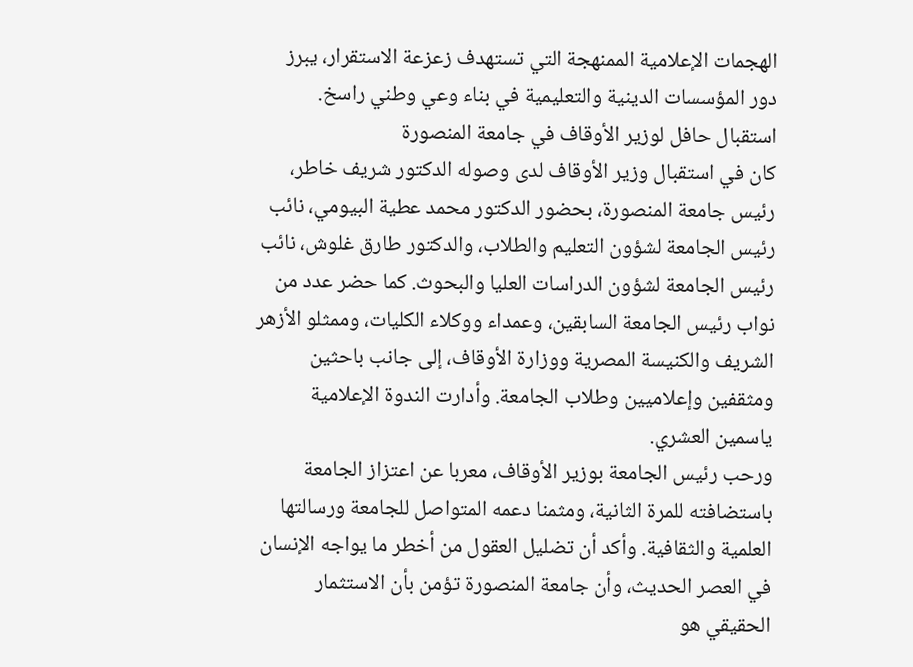الهجمات الإعلامية الممنهجة التي تستهدف زعزعة الاستقرار، يبرز دور المؤسسات الدينية والتعليمية في بناء وعي وطني راسخ.
استقبال حافل لوزير الأوقاف في جامعة المنصورة
كان في استقبال وزير الأوقاف لدى وصوله الدكتور شريف خاطر، رئيس جامعة المنصورة، بحضور الدكتور محمد عطية البيومي، نائب رئيس الجامعة لشؤون التعليم والطلاب، والدكتور طارق غلوش، نائب رئيس الجامعة لشؤون الدراسات العليا والبحوث. كما حضر عدد من نواب رئيس الجامعة السابقين، وعمداء ووكلاء الكليات، وممثلو الأزهر الشريف والكنيسة المصرية ووزارة الأوقاف، إلى جانب باحثين ومثقفين وإعلاميين وطلاب الجامعة. وأدارت الندوة الإعلامية ياسمين العشري.
ورحب رئيس الجامعة بوزير الأوقاف، معربا عن اعتزاز الجامعة باستضافته للمرة الثانية، ومثمنا دعمه المتواصل للجامعة ورسالتها العلمية والثقافية. وأكد أن تضليل العقول من أخطر ما يواجه الإنسان في العصر الحديث، وأن جامعة المنصورة تؤمن بأن الاستثمار الحقيقي هو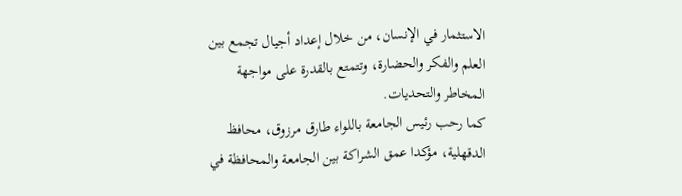الاستثمار في الإنسان، من خلال إعداد أجيال تجمع بين العلم والفكر والحضارة، وتتمتع بالقدرة على مواجهة المخاطر والتحديات.
كما رحب رئيس الجامعة باللواء طارق مرزوق، محافظ الدقهلية، مؤكدا عمق الشراكة بين الجامعة والمحافظة في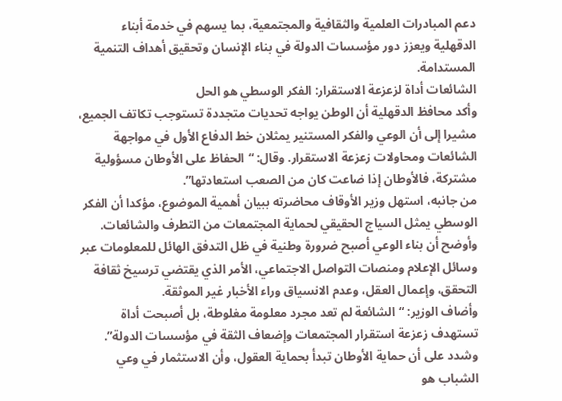دعم المبادرات العلمية والثقافية والمجتمعية، بما يسهم في خدمة أبناء الدقهلية ويعزز دور مؤسسات الدولة في بناء الإنسان وتحقيق أهداف التنمية المستدامة.
الشائعات أداة لزعزعة الاستقرار: الفكر الوسطي هو الحل
وأكد محافظ الدقهلية أن الوطن يواجه تحديات متجددة تستوجب تكاتف الجميع، مشيرا إلى أن الوعي والفكر المستنير يمثلان خط الدفاع الأول في مواجهة الشائعات ومحاولات زعزعة الاستقرار. وقال: “الحفاظ على الأوطان مسؤولية مشتركة، فالأوطان إذا ضاعت كان من الصعب استعادتها”.
من جانبه، استهل وزير الأوقاف محاضرته ببيان أهمية الموضوع، مؤكدا أن الفكر الوسطي يمثل السياج الحقيقي لحماية المجتمعات من التطرف والشائعات. وأوضح أن بناء الوعي أصبح ضرورة وطنية في ظل التدفق الهائل للمعلومات عبر وسائل الإعلام ومنصات التواصل الاجتماعي، الأمر الذي يقتضي ترسيخ ثقافة التحقق، وإعمال العقل، وعدم الانسياق وراء الأخبار غير الموثقة.
وأضاف الوزير: “الشائعة لم تعد مجرد معلومة مغلوطة، بل أصبحت أداة تستهدف زعزعة استقرار المجتمعات وإضعاف الثقة في مؤسسات الدولة”. وشدد على أن حماية الأوطان تبدأ بحماية العقول، وأن الاستثمار في وعي الشباب هو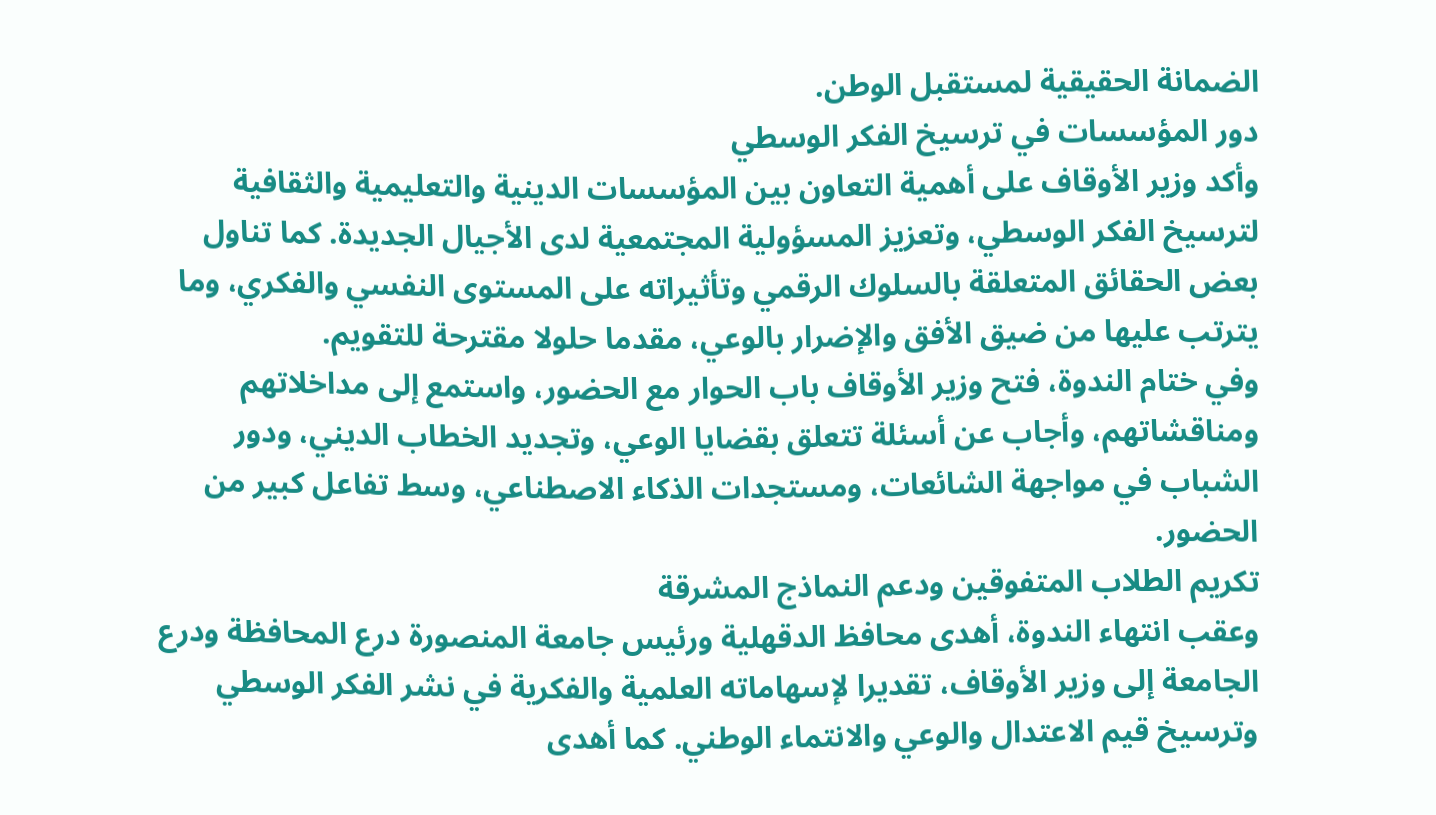الضمانة الحقيقية لمستقبل الوطن.
دور المؤسسات في ترسيخ الفكر الوسطي
وأكد وزير الأوقاف على أهمية التعاون بين المؤسسات الدينية والتعليمية والثقافية لترسيخ الفكر الوسطي، وتعزيز المسؤولية المجتمعية لدى الأجيال الجديدة. كما تناول بعض الحقائق المتعلقة بالسلوك الرقمي وتأثيراته على المستوى النفسي والفكري، وما يترتب عليها من ضيق الأفق والإضرار بالوعي، مقدما حلولا مقترحة للتقويم.
وفي ختام الندوة، فتح وزير الأوقاف باب الحوار مع الحضور، واستمع إلى مداخلاتهم ومناقشاتهم، وأجاب عن أسئلة تتعلق بقضايا الوعي، وتجديد الخطاب الديني، ودور الشباب في مواجهة الشائعات، ومستجدات الذكاء الاصطناعي، وسط تفاعل كبير من الحضور.
تكريم الطلاب المتفوقين ودعم النماذج المشرقة
وعقب انتهاء الندوة، أهدى محافظ الدقهلية ورئيس جامعة المنصورة درع المحافظة ودرع الجامعة إلى وزير الأوقاف، تقديرا لإسهاماته العلمية والفكرية في نشر الفكر الوسطي وترسيخ قيم الاعتدال والوعي والانتماء الوطني. كما أهدى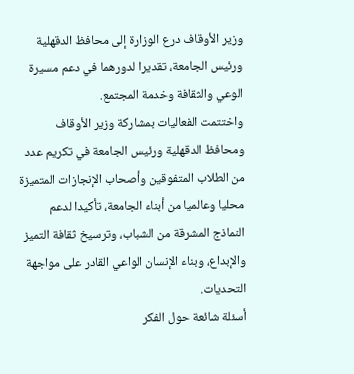وزير الأوقاف درع الوزارة إلى محافظ الدقهلية ورئيس الجامعة، تقديرا لدورهما في دعم مسيرة الوعي والثقافة وخدمة المجتمع.
واختتمت الفعاليات بمشاركة وزير الأوقاف ومحافظ الدقهلية ورئيس الجامعة في تكريم عدد من الطلاب المتفوقين وأصحاب الإنجازات المتميزة محليا وعالميا من أبناء الجامعة، تأكيدا لدعم النماذج المشرقة من الشباب، وترسيخ ثقافة التميز والإبداع، وبناء الإنسان الواعي القادر على مواجهة التحديات.
أسئلة شائعة حول الفكر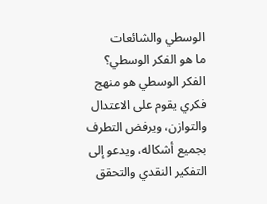الوسطي والشائعات
ما هو الفكر الوسطي؟
الفكر الوسطي هو منهج فكري يقوم على الاعتدال والتوازن، ويرفض التطرف بجميع أشكاله، ويدعو إلى التفكير النقدي والتحقق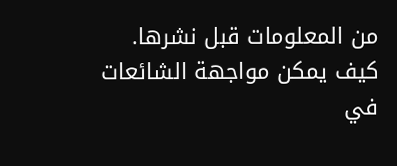من المعلومات قبل نشرها.
كيف يمكن مواجهة الشائعات في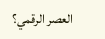العصر الرقمي؟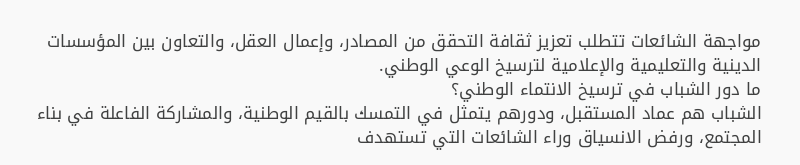مواجهة الشائعات تتطلب تعزيز ثقافة التحقق من المصادر، وإعمال العقل، والتعاون بين المؤسسات الدينية والتعليمية والإعلامية لترسيخ الوعي الوطني.
ما دور الشباب في ترسيخ الانتماء الوطني؟
الشباب هم عماد المستقبل، ودورهم يتمثل في التمسك بالقيم الوطنية، والمشاركة الفاعلة في بناء المجتمع، ورفض الانسياق وراء الشائعات التي تستهدف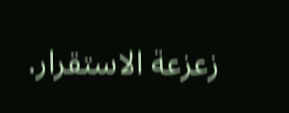زعزعة الاستقرار.